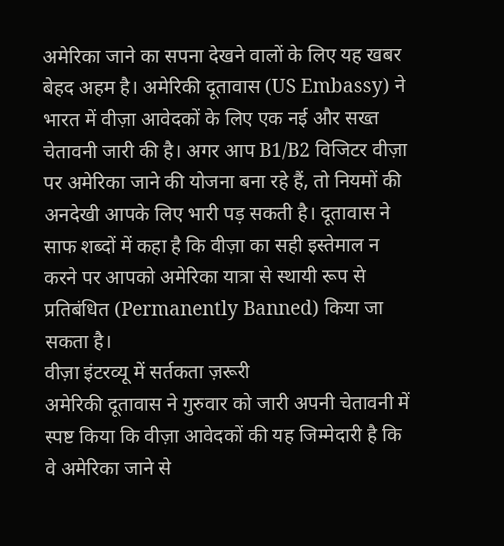अमेरिका जाने का सपना देखने वालों के लिए यह खबर बेहद अहम है। अमेरिकी दूतावास (US Embassy) ने भारत में वीज़ा आवेदकों के लिए एक नई और सख्त चेतावनी जारी की है। अगर आप B1/B2 विजिटर वीज़ा पर अमेरिका जाने की योजना बना रहे हैं, तो नियमों की अनदेखी आपके लिए भारी पड़ सकती है। दूतावास ने साफ शब्दों में कहा है कि वीज़ा का सही इस्तेमाल न करने पर आपको अमेरिका यात्रा से स्थायी रूप से प्रतिबंधित (Permanently Banned) किया जा सकता है।
वीज़ा इंटरव्यू में सर्तकता ज़रूरी
अमेरिकी दूतावास ने गुरुवार को जारी अपनी चेतावनी में स्पष्ट किया कि वीज़ा आवेदकों की यह जिम्मेदारी है कि वे अमेरिका जाने से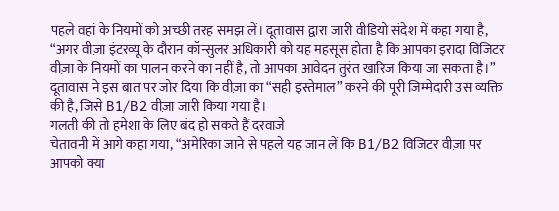पहले वहां के नियमों को अच्छी तरह समझ लें। दूतावास द्वारा जारी वीडियो संदेश में कहा गया है, “अगर वीज़ा इंटरव्यू के दौरान कॉन्सुलर अधिकारी को यह महसूस होता है कि आपका इरादा विजिटर वीज़ा के नियमों का पालन करने का नहीं है, तो आपका आवेदन तुरंत खारिज किया जा सकता है।”
दूतावास ने इस बात पर जोर दिया कि वीज़ा का “सही इस्तेमाल” करने की पूरी जिम्मेदारी उस व्यक्ति की है, जिसे B1/B2 वीज़ा जारी किया गया है।
गलती की तो हमेशा के लिए बंद हो सकते हैं दरवाजे
चेतावनी में आगे कहा गया, “अमेरिका जाने से पहले यह जान लें कि B1/B2 विजिटर वीज़ा पर आपको क्या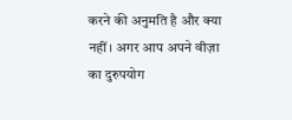करने की अनुमति है और क्या नहीं। अगर आप अपने वीज़ा का दुरुपयोग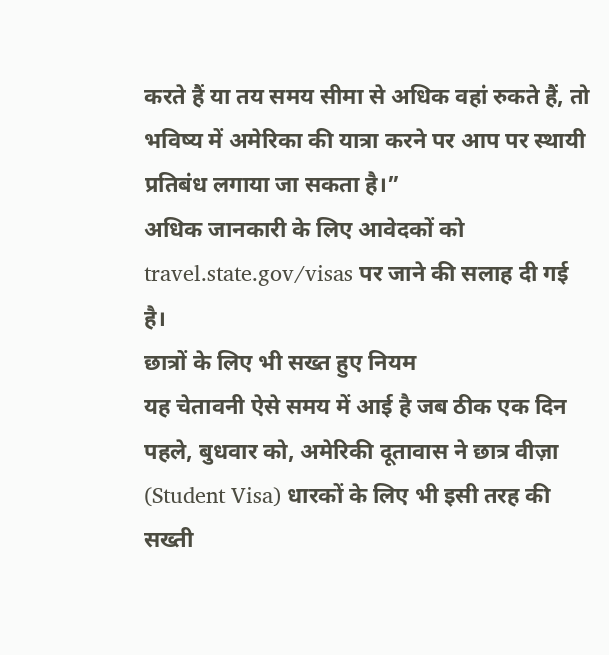करते हैं या तय समय सीमा से अधिक वहां रुकते हैं, तो भविष्य में अमेरिका की यात्रा करने पर आप पर स्थायी प्रतिबंध लगाया जा सकता है।”
अधिक जानकारी के लिए आवेदकों को travel.state.gov/visas पर जाने की सलाह दी गई है।
छात्रों के लिए भी सख्त हुए नियम
यह चेतावनी ऐसे समय में आई है जब ठीक एक दिन पहले, बुधवार को, अमेरिकी दूतावास ने छात्र वीज़ा (Student Visa) धारकों के लिए भी इसी तरह की सख्ती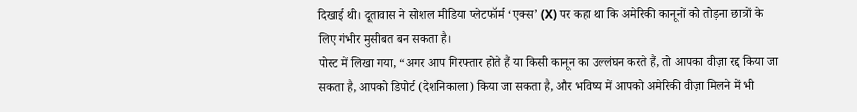दिखाई थी। दूतावास ने सोशल मीडिया प्लेटफॉर्म ‘एक्स’ (X) पर कहा था कि अमेरिकी कानूनों को तोड़ना छात्रों के लिए गंभीर मुसीबत बन सकता है।
पोस्ट में लिखा गया, “अगर आप गिरफ्तार होते हैं या किसी कानून का उल्लंघन करते हैं, तो आपका वीज़ा रद्द किया जा सकता है, आपको डिपोर्ट (देशनिकाला) किया जा सकता है, और भविष्य में आपको अमेरिकी वीज़ा मिलने में भी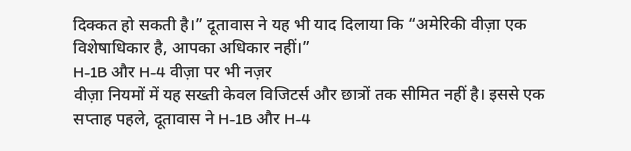दिक्कत हो सकती है।” दूतावास ने यह भी याद दिलाया कि “अमेरिकी वीज़ा एक विशेषाधिकार है, आपका अधिकार नहीं।”
H-1B और H-4 वीज़ा पर भी नज़र
वीज़ा नियमों में यह सख्ती केवल विजिटर्स और छात्रों तक सीमित नहीं है। इससे एक सप्ताह पहले, दूतावास ने H-1B और H-4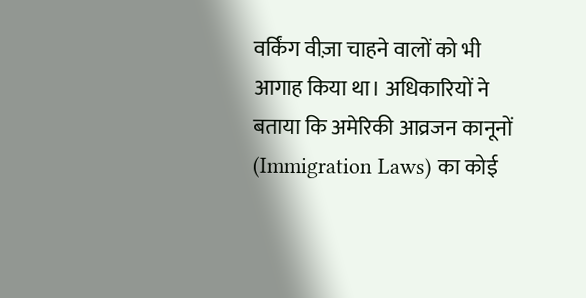वर्किंग वीज़ा चाहने वालों को भी आगाह किया था। अधिकारियों ने बताया कि अमेरिकी आव्रजन कानूनों (Immigration Laws) का कोई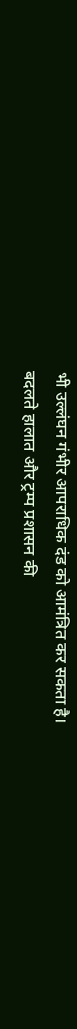भी उल्लंघन गंभीर आपराधिक दंड को आमंत्रित कर सकता है।
बदलते हालात और ट्रम्प प्रशासन की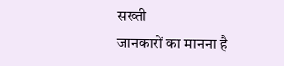सख्ती
जानकारों का मानना है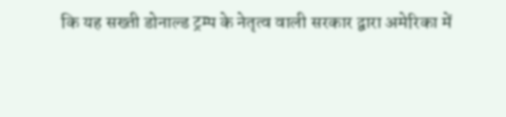कि यह सख्ती डोनाल्ड ट्रम्प के नेतृत्व वाली सरकार द्वारा अमेरिका में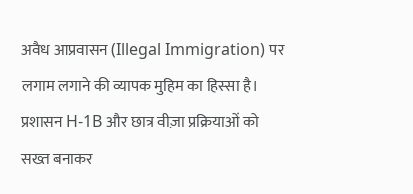अवैध आप्रवासन (Illegal Immigration) पर लगाम लगाने की व्यापक मुहिम का हिस्सा है। प्रशासन H-1B और छात्र वीज़ा प्रक्रियाओं को सख्त बनाकर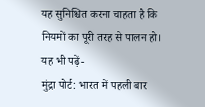यह सुनिश्चित करना चाहता है कि नियमों का पूरी तरह से पालन हो।
यह भी पढ़ें-
मुंद्रा पोर्ट: भारत में पहली बार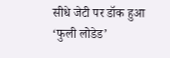सीधे जेटी पर डॉक हुआ ‘फुली लोडेड’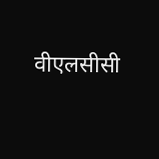वीएलसीसी